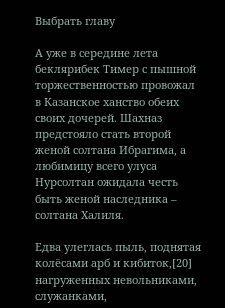Выбрать главу

А уже в середине лета беклярибек Тимер с пышной торжественностью провожал в Казанское ханство обеих своих дочерей. Шахназ предстояло стать второй женой солтана Ибрагима, а любимицу всего улуса Нурсолтан ожидала честь быть женой наследника – солтана Халиля.

Едва улеглась пыль, поднятая колёсами арб и кибиток,[20] нагруженных невольниками, служанками,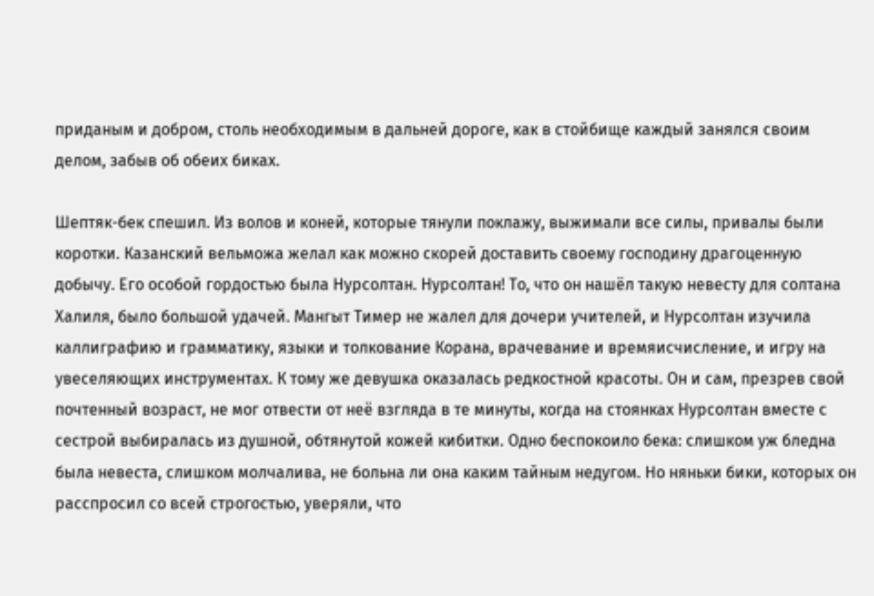приданым и добром, столь необходимым в дальней дороге, как в стойбище каждый занялся своим делом, забыв об обеих биках.

Шептяк-бек спешил. Из волов и коней, которые тянули поклажу, выжимали все силы, привалы были коротки. Казанский вельможа желал как можно скорей доставить своему господину драгоценную добычу. Его особой гордостью была Нурсолтан. Нурсолтан! То, что он нашёл такую невесту для солтана Халиля, было большой удачей. Мангыт Тимер не жалел для дочери учителей, и Нурсолтан изучила каллиграфию и грамматику, языки и толкование Корана, врачевание и времяисчисление, и игру на увеселяющих инструментах. К тому же девушка оказалась редкостной красоты. Он и сам, презрев свой почтенный возраст, не мог отвести от неё взгляда в те минуты, когда на стоянках Нурсолтан вместе с сестрой выбиралась из душной, обтянутой кожей кибитки. Одно беспокоило бека: слишком уж бледна была невеста, слишком молчалива, не больна ли она каким тайным недугом. Но няньки бики, которых он расспросил со всей строгостью, уверяли, что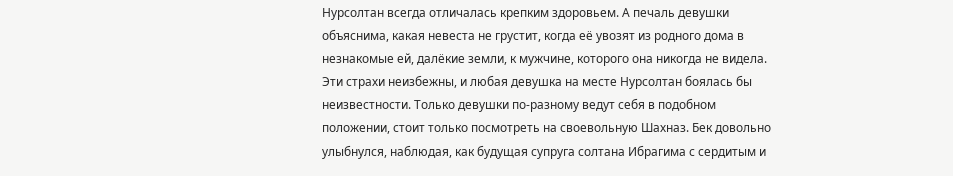Нурсолтан всегда отличалась крепким здоровьем. А печаль девушки объяснима, какая невеста не грустит, когда её увозят из родного дома в незнакомые ей, далёкие земли, к мужчине, которого она никогда не видела. Эти страхи неизбежны, и любая девушка на месте Нурсолтан боялась бы неизвестности. Только девушки по-разному ведут себя в подобном положении, стоит только посмотреть на своевольную Шахназ. Бек довольно улыбнулся, наблюдая, как будущая супруга солтана Ибрагима с сердитым и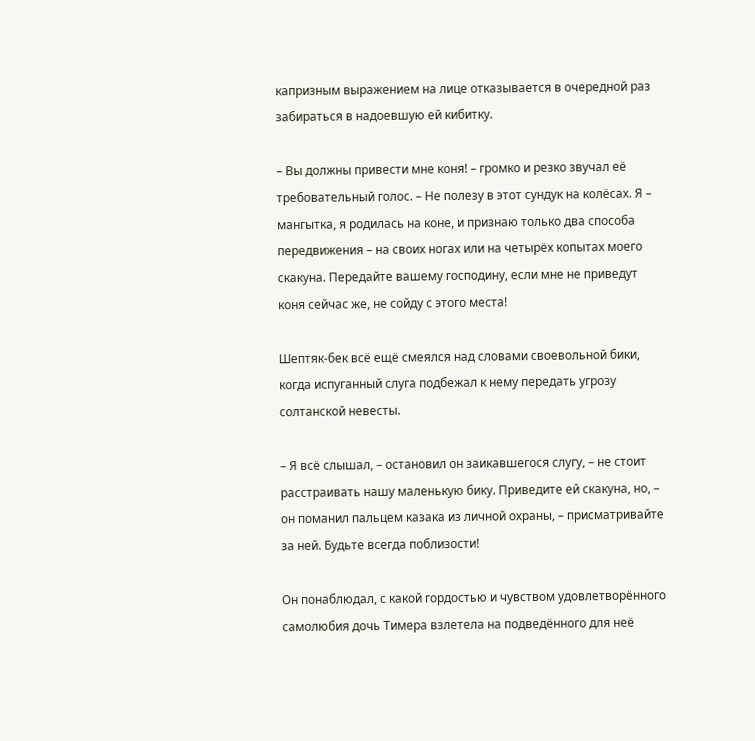капризным выражением на лице отказывается в очередной раз забираться в надоевшую ей кибитку.

– Вы должны привести мне коня! – громко и резко звучал её требовательный голос. – Не полезу в этот сундук на колёсах. Я – мангытка, я родилась на коне, и признаю только два способа передвижения – на своих ногах или на четырёх копытах моего скакуна. Передайте вашему господину, если мне не приведут коня сейчас же, не сойду с этого места!

Шептяк-бек всё ещё смеялся над словами своевольной бики, когда испуганный слуга подбежал к нему передать угрозу солтанской невесты.

– Я всё слышал, – остановил он заикавшегося слугу, – не стоит расстраивать нашу маленькую бику. Приведите ей скакуна, но, – он поманил пальцем казака из личной охраны, – присматривайте за ней. Будьте всегда поблизости!

Он понаблюдал, с какой гордостью и чувством удовлетворённого самолюбия дочь Тимера взлетела на подведённого для неё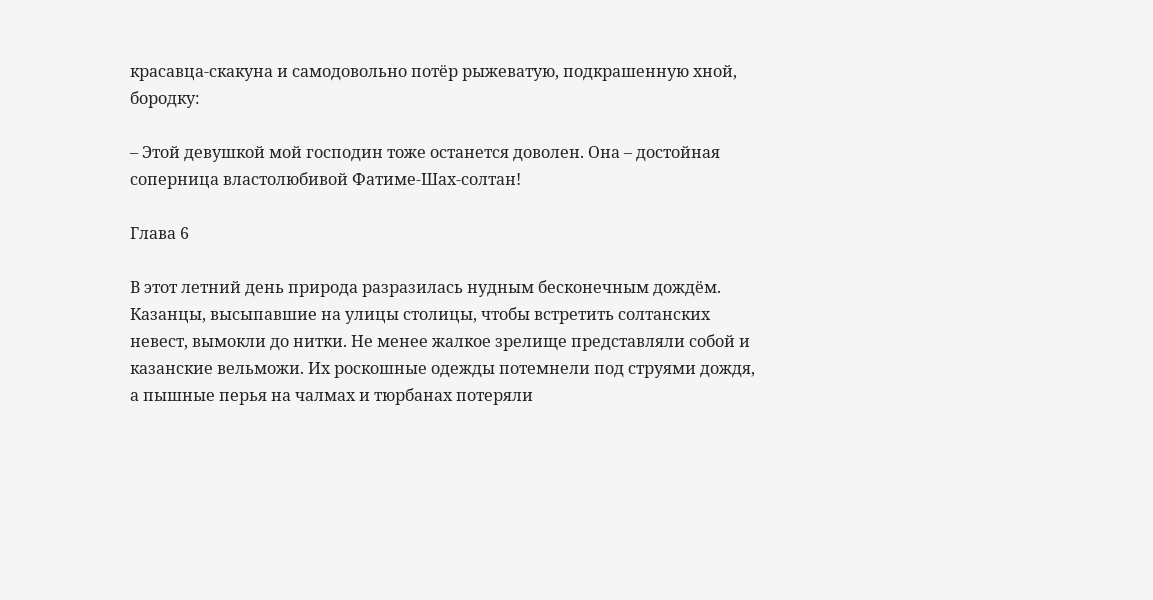красавца-скакуна и самодовольно потёр рыжеватую, подкрашенную хной, бородку:

– Этой девушкой мой господин тоже останется доволен. Она – достойная соперница властолюбивой Фатиме-Шах-солтан!

Глава 6

В этот летний день природа разразилась нудным бесконечным дождём. Казанцы, высыпавшие на улицы столицы, чтобы встретить солтанских невест, вымокли до нитки. Не менее жалкое зрелище представляли собой и казанские вельможи. Их роскошные одежды потемнели под струями дождя, а пышные перья на чалмах и тюрбанах потеряли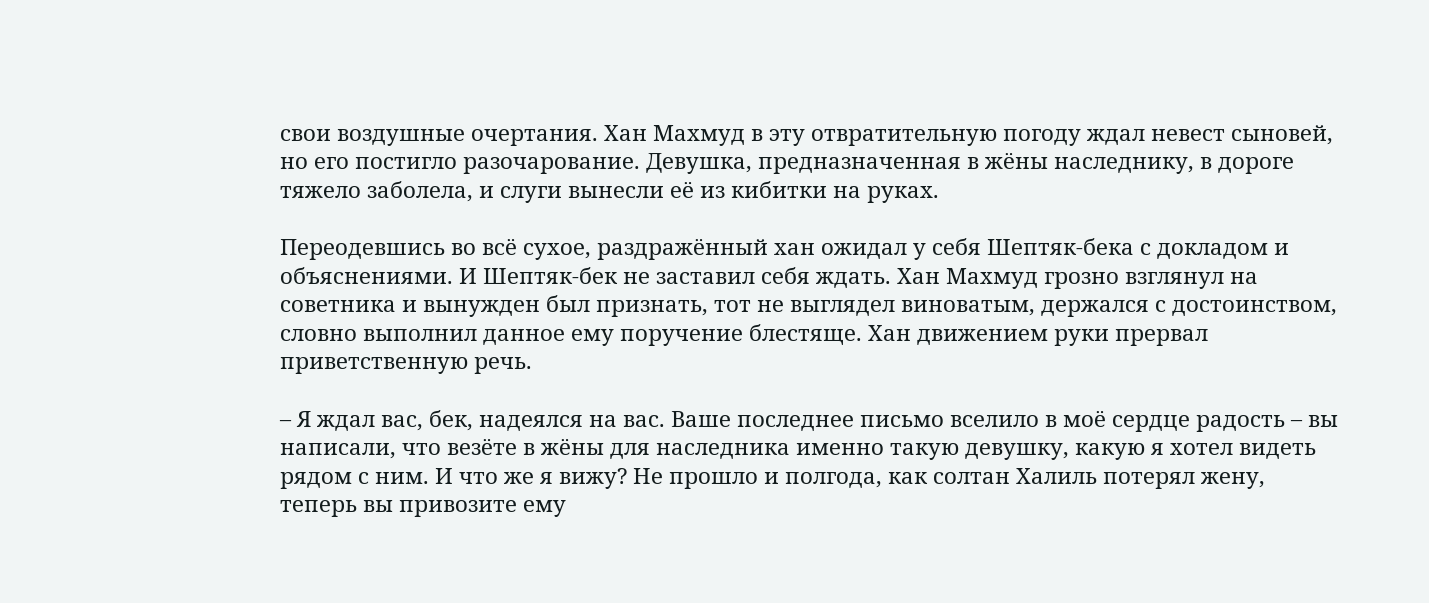свои воздушные очертания. Хан Махмуд в эту отвратительную погоду ждал невест сыновей, но его постигло разочарование. Девушка, предназначенная в жёны наследнику, в дороге тяжело заболела, и слуги вынесли её из кибитки на руках.

Переодевшись во всё сухое, раздражённый хан ожидал у себя Шептяк-бека с докладом и объяснениями. И Шептяк-бек не заставил себя ждать. Хан Махмуд грозно взглянул на советника и вынужден был признать, тот не выглядел виноватым, держался с достоинством, словно выполнил данное ему поручение блестяще. Хан движением руки прервал приветственную речь.

– Я ждал вас, бек, надеялся на вас. Ваше последнее письмо вселило в моё сердце радость – вы написали, что везёте в жёны для наследника именно такую девушку, какую я хотел видеть рядом с ним. И что же я вижу? Не прошло и полгода, как солтан Халиль потерял жену, теперь вы привозите ему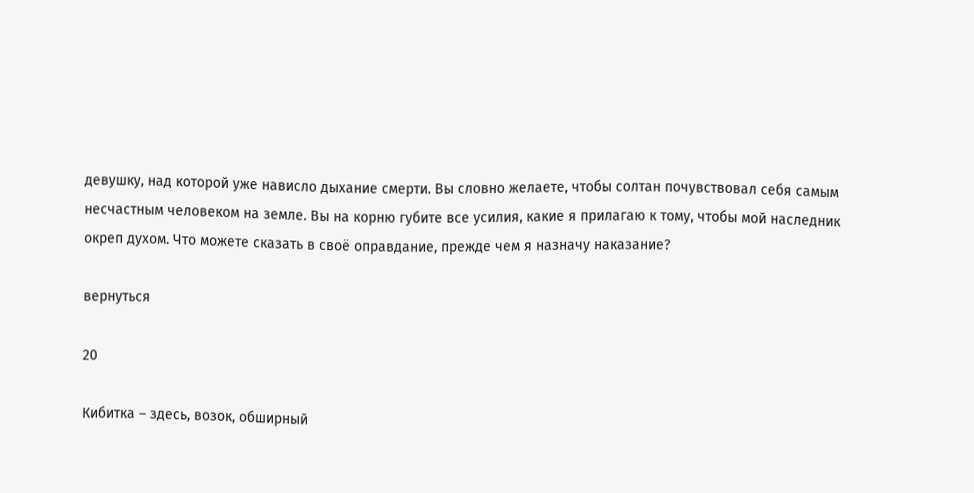девушку, над которой уже нависло дыхание смерти. Вы словно желаете, чтобы солтан почувствовал себя самым несчастным человеком на земле. Вы на корню губите все усилия, какие я прилагаю к тому, чтобы мой наследник окреп духом. Что можете сказать в своё оправдание, прежде чем я назначу наказание?

вернуться

20

Кибитка – здесь, возок, обширный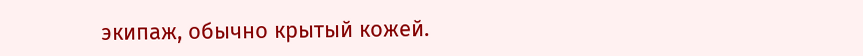экипаж, обычно крытый кожей.